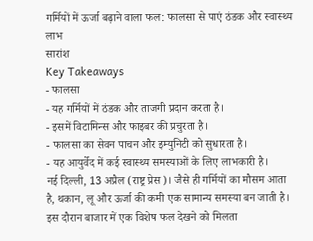गर्मियों में ऊर्जा बढ़ाने वाला फल: फालसा से पाएं ठंडक और स्वास्थ्य लाभ
सारांश
Key Takeaways
- फालसा
- यह गर्मियों में ठंडक और ताजगी प्रदान करता है।
- इसमें विटामिन्स और फाइबर की प्रचुरता है।
- फालसा का सेवन पाचन और इम्युनिटी को सुधारता है।
- यह आयुर्वेद में कई स्वास्थ्य समस्याओं के लिए लाभकारी है।
नई दिल्ली, 13 अप्रैल (राष्ट्र प्रेस)। जैसे ही गर्मियों का मौसम आता है, थकान, लू और ऊर्जा की कमी एक सामान्य समस्या बन जाती है। इस दौरान बाजार में एक विशेष फल देखने को मिलता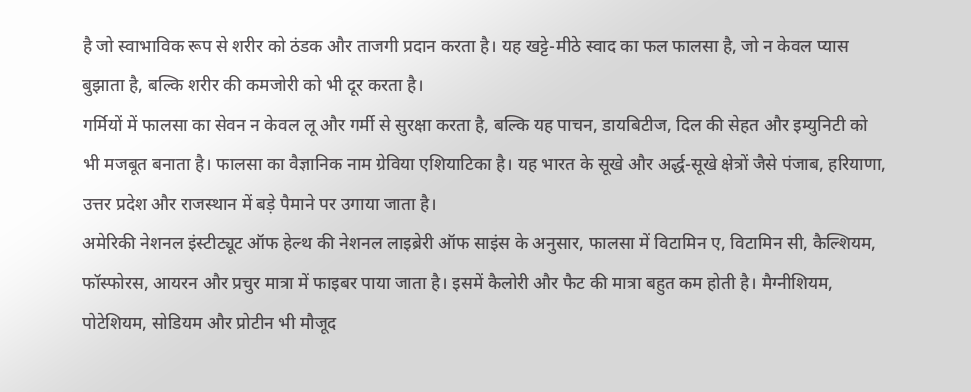है जो स्वाभाविक रूप से शरीर को ठंडक और ताजगी प्रदान करता है। यह खट्टे-मीठे स्वाद का फल फालसा है, जो न केवल प्यास बुझाता है, बल्कि शरीर की कमजोरी को भी दूर करता है।
गर्मियों में फालसा का सेवन न केवल लू और गर्मी से सुरक्षा करता है, बल्कि यह पाचन, डायबिटीज, दिल की सेहत और इम्युनिटी को भी मजबूत बनाता है। फालसा का वैज्ञानिक नाम ग्रेविया एशियाटिका है। यह भारत के सूखे और अर्द्ध-सूखे क्षेत्रों जैसे पंजाब, हरियाणा, उत्तर प्रदेश और राजस्थान में बड़े पैमाने पर उगाया जाता है।
अमेरिकी नेशनल इंस्टीट्यूट ऑफ हेल्थ की नेशनल लाइब्रेरी ऑफ साइंस के अनुसार, फालसा में विटामिन ए, विटामिन सी, कैल्शियम, फॉस्फोरस, आयरन और प्रचुर मात्रा में फाइबर पाया जाता है। इसमें कैलोरी और फैट की मात्रा बहुत कम होती है। मैग्नीशियम, पोटेशियम, सोडियम और प्रोटीन भी मौजूद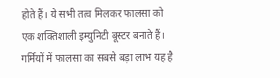होते हैं। ये सभी तत्व मिलकर फालसा को एक शक्तिशाली इम्युनिटी बूस्टर बनाते हैं।
गर्मियों में फालसा का सबसे बड़ा लाभ यह है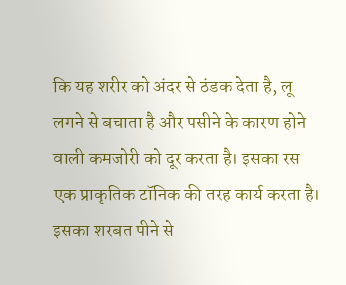कि यह शरीर को अंदर से ठंडक देता है, लू लगने से बचाता है और पसीने के कारण होने वाली कमजोरी को दूर करता है। इसका रस एक प्राकृतिक टॉनिक की तरह कार्य करता है। इसका शरबत पीने से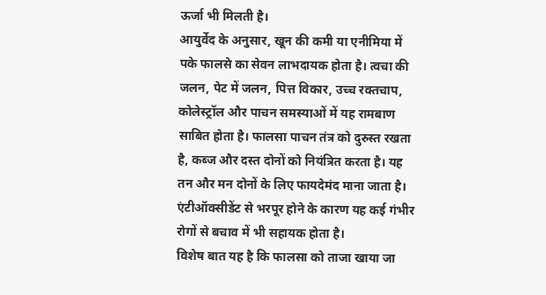ऊर्जा भी मिलती है।
आयुर्वेद के अनुसार, खून की कमी या एनीमिया में पके फालसे का सेवन लाभदायक होता है। त्वचा की जलन, पेट में जलन, पित्त विकार, उच्च रक्तचाप, कोलेस्ट्रॉल और पाचन समस्याओं में यह रामबाण साबित होता है। फालसा पाचन तंत्र को दुरुस्त रखता है, कब्ज और दस्त दोनों को नियंत्रित करता है। यह तन और मन दोनों के लिए फायदेमंद माना जाता है। एंटीऑक्सीडेंट से भरपूर होने के कारण यह कई गंभीर रोगों से बचाव में भी सहायक होता है।
विशेष बात यह है कि फालसा को ताजा खाया जा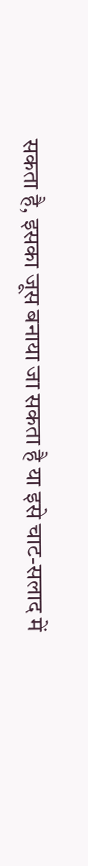सकता है, इसका जूस बनाया जा सकता है या इसे चाट-सलाद में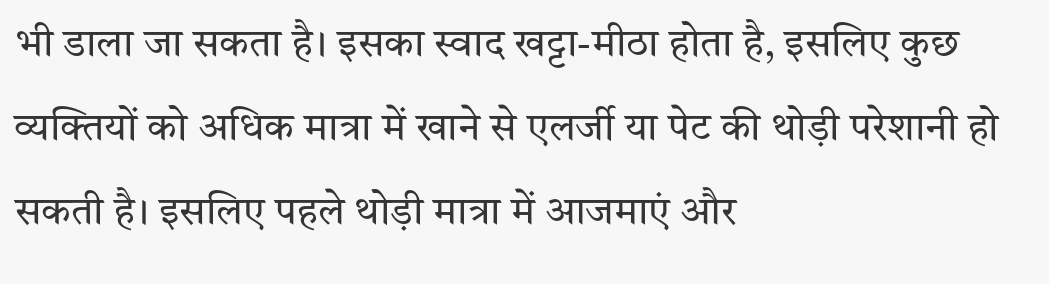भी डाला जा सकता है। इसका स्वाद खट्टा-मीठा होता है, इसलिए कुछ व्यक्तियों को अधिक मात्रा में खाने से एलर्जी या पेट की थोड़ी परेशानी हो सकती है। इसलिए पहले थोड़ी मात्रा में आजमाएं और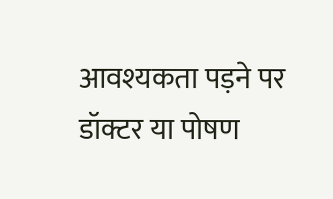आवश्यकता पड़ने पर डॉक्टर या पोषण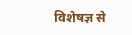विशेषज्ञ से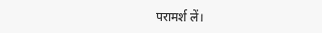परामर्श लें।